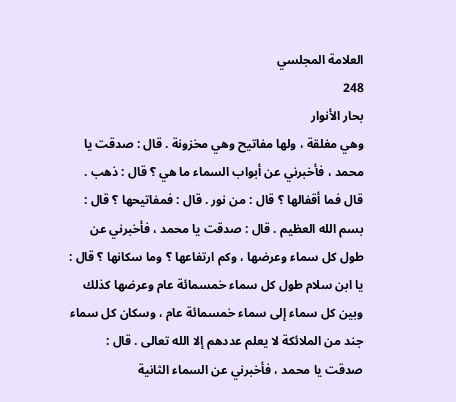العلامة المجلسي
248
بحار الأنوار
وهي مغلقة ، ولها مفاتيح وهي مخزونة . قال : صدقت يا محمد ، فأخبرني عن أبواب السماء ما هي ؟ قال : ذهب . قال فما أقفالها ؟ قال : من نور . قال : فمفاتيحها ؟ قال : بسم الله العظيم . قال : صدقت يا محمد ، فأخبرني عن طول كل سماء وعرضها ، وكم ارتفاعها ؟ وما سكانها ؟ قال : يا ابن سلام طول كل سماء خمسمائة عام وعرضها كذلك وبين كل سماء إلى سماء خمسمائة عام ، وسكان كل سماء جند من الملائكة لا يعلم عددهم إلا الله تعالى . قال : صدقت يا محمد ، فأخبرني عن السماء الثانية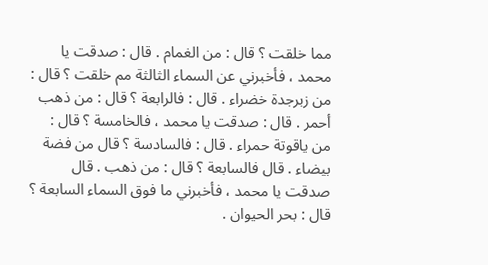مما خلقت ؟ قال : من الغمام . قال : صدقت يا محمد ، فأخبرني عن السماء الثالثة مم خلقت ؟ قال : من زبرجدة خضراء . قال : فالرابعة ؟ قال : من ذهب أحمر . قال : صدقت يا محمد ، فالخامسة ؟ قال : من ياقوتة حمراء . قال : فالسادسة ؟ قال من فضة بيضاء . قال فالسابعة ؟ قال : من ذهب . قال صدقت يا محمد ، فأخبرني ما فوق السماء السابعة ؟ قال : بحر الحيوان .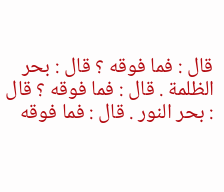قال : فما فوقه ؟ قال : بحر الظلمة . قال : فما فوقه ؟ قال : بحر النور . قال : فما فوقه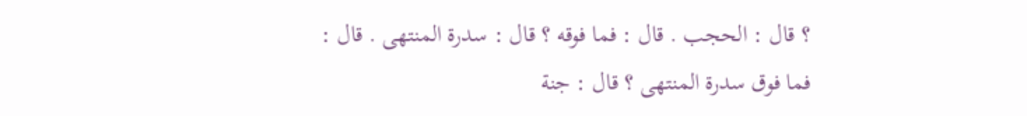؟ قال : الحجب . قال : فما فوقه ؟ قال : سدرة المنتهى . قال : فما فوق سدرة المنتهى ؟ قال : جنة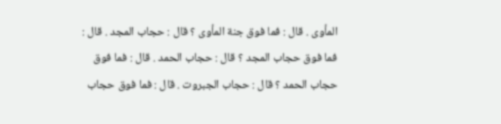المأوى . قال : فما فوق جنة المأوى ؟ قال : حجاب المجد . قال : فما فوق حجاب المجد ؟ قال : حجاب الحمد . قال : فما فوق حجاب الحمد ؟ قال : حجاب الجبروت . قال : فما فوق حجاب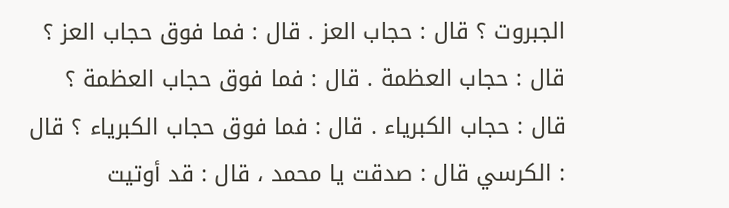الجبروت ؟ قال : حجاب العز . قال : فما فوق حجاب العز ؟ قال : حجاب العظمة . قال : فما فوق حجاب العظمة ؟ قال : حجاب الكبرياء . قال : فما فوق حجاب الكبرياء ؟ قال : الكرسي قال : صدقت يا محمد ، قال : قد أوتيت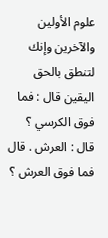علوم الأولين والآخرين وإنك لتنطق بالحق اليقين قال : فما فوق الكرسي ؟ قال : العرش . قال فما فوق العرش ؟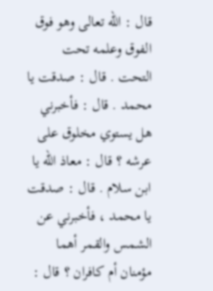قال : الله تعالى وهو فوق الفوق وعلمه تحت التحت . قال : صدقت يا محمد . قال : فأخبرني هل يستوي مخلوق على عرشه ؟ قال : معاذ الله يا ابن سلام . قال : صدقت يا محمد ، فأخبرني عن الشمس والقمر أهما مؤمنان أم كافران ؟ قال :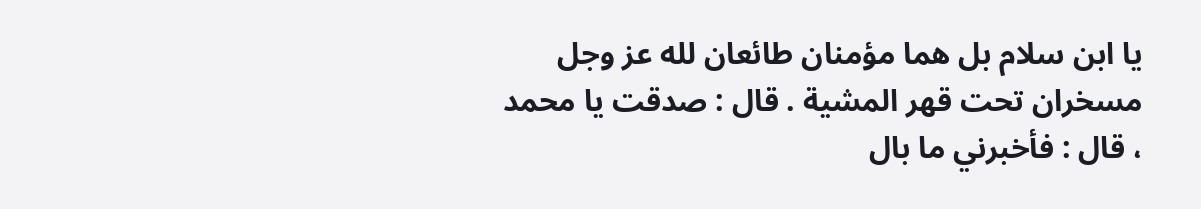يا ابن سلام بل هما مؤمنان طائعان لله عز وجل مسخران تحت قهر المشية . قال : صدقت يا محمد ، قال : فأخبرني ما بال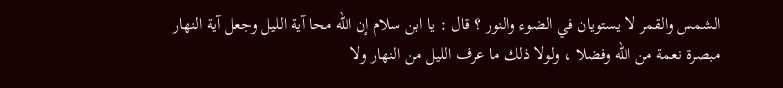الشمس والقمر لا يستويان في الضوء والنور ؟ قال : يا ابن سلام إن الله محا آية الليل وجعل آية النهار مبصرة نعمة من الله وفضلا ، ولولا ذلك ما عرف الليل من النهار ولا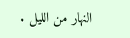النهار من الليل .